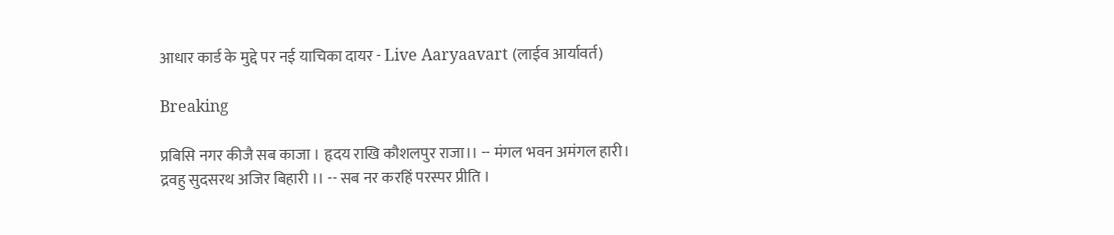आधार कार्ड के मुद्दे पर नई याचिका दायर - Live Aaryaavart (लाईव आर्यावर्त)

Breaking

प्रबिसि नगर कीजै सब काजा । हृदय राखि कौशलपुर राजा।। -- मंगल भवन अमंगल हारी। द्रवहु सुदसरथ अजिर बिहारी ।। -- सब नर करहिं परस्पर प्रीति ।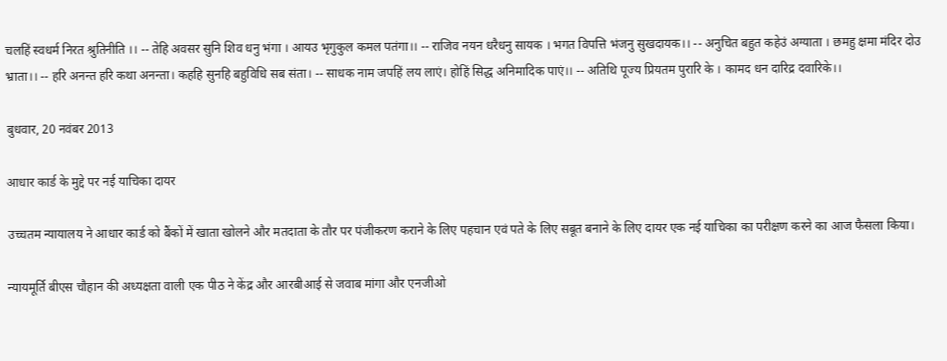चलहिं स्वधर्म निरत श्रुतिनीति ।। -- तेहि अवसर सुनि शिव धनु भंगा । आयउ भृगुकुल कमल पतंगा।। -- राजिव नयन धरैधनु सायक । भगत विपत्ति भंजनु सुखदायक।। -- अनुचित बहुत कहेउं अग्याता । छमहु क्षमा मंदिर दोउ भ्राता।। -- हरि अनन्त हरि कथा अनन्ता। कहहि सुनहि बहुविधि सब संता। -- साधक नाम जपहिं लय लाएं। होहिं सिद्ध अनिमादिक पाएं।। -- अतिथि पूज्य प्रियतम पुरारि के । कामद धन दारिद्र दवारिके।।

बुधवार, 20 नवंबर 2013

आधार कार्ड के मुद्दे पर नई याचिका दायर

उच्चतम न्यायालय ने आधार कार्ड को बैंकों में खाता खोलने और मतदाता के तौर पर पंजीकरण कराने के लिए पहचान एवं पते के लिए सबूत बनाने के लिए दायर एक नई याचिका का परीक्षण करने का आज फैसला किया।

न्यायमूर्ति बीएस चौहान की अध्यक्षता वाली एक पीठ ने केंद्र और आरबीआई से जवाब मांगा और एनजीओ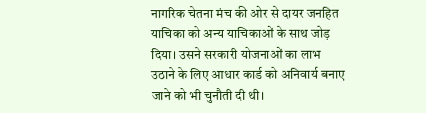नागरिक चेतना मंच की ओर से दायर जनहित याचिका को अन्य याचिकाओं के साथ जोड़ दिया। उसने सरकारी योजनाओं का लाभ उठाने के लिए आधार कार्ड को अनिवार्य बनाए जाने को भी चुनौती दी थी।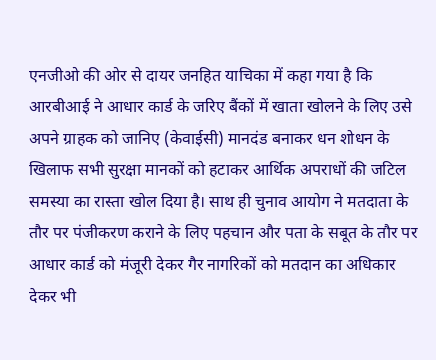एनजीओ की ओर से दायर जनहित याचिका में कहा गया है कि आरबीआई ने आधार कार्ड के जरिए बैंकों में खाता खोलने के लिए उसे अपने ग्राहक को जानिए (केवाईसी) मानदंड बनाकर धन शोधन के खिलाफ सभी सुरक्षा मानकों को हटाकर आर्थिक अपराधों की जटिल समस्या का रास्ता खोल दिया है। साथ ही चुनाव आयोग ने मतदाता के तौर पर पंजीकरण कराने के लिए पहचान और पता के सबूत के तौर पर आधार कार्ड को मंजूरी देकर गैर नागरिकों को मतदान का अधिकार देकर भी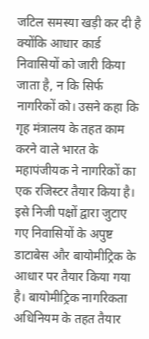जटिल समस्या खड़ी कर दी है क्योंकि आधार कार्ड निवासियों को जारी किया जाता है, न कि सिर्फ नागरिकों को। उसने कहा कि गृह मंत्रालय के तहत काम करने वाले भारत के महापंजीयक ने नागरिकों का एक रजिस्टर तैयार किया है। इसे निजी पक्षों द्वारा जुटाए गए निवासियों के अपुष्ट डाटाबेस और बायोमीट्रिक के आधार पर तैयार किया गया है। बायोमीट्रिक नागरिकता अधिनियम के तहत तैयार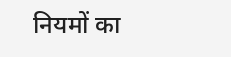नियमों का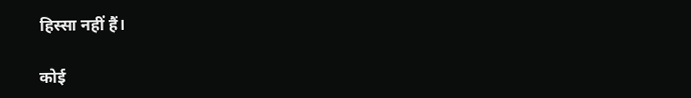हिस्सा नहीं हैं।

कोई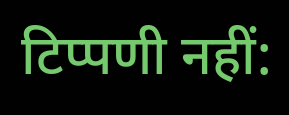टिप्पणी नहीं: